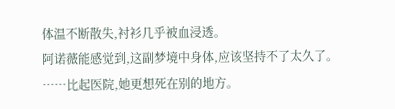体温不断散失,衬衫几乎被血浸透。
阿诺薇能感觉到,这副梦境中身体,应该坚持不了太久了。
……比起医院,她更想死在别的地方。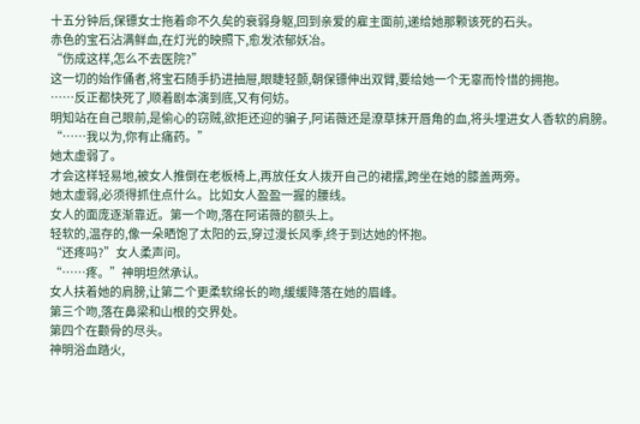十五分钟后,保镖女士拖着命不久矣的衰弱身躯,回到亲爱的雇主面前,递给她那颗该死的石头。
赤色的宝石沾满鲜血,在灯光的映照下,愈发浓郁妖冶。
“伤成这样,怎么不去医院?”
这一切的始作俑者,将宝石随手扔进抽屉,眼睫轻颤,朝保镖伸出双臂,要给她一个无辜而怜惜的拥抱。
……反正都快死了,顺着剧本演到底,又有何妨。
明知站在自己眼前,是偷心的窃贼,欲拒还迎的骗子,阿诺薇还是潦草抹开唇角的血,将头埋进女人香软的肩膀。
“……我以为,你有止痛药。”
她太虚弱了。
才会这样轻易地,被女人推倒在老板椅上,再放任女人拨开自己的裙摆,跨坐在她的膝盖两旁。
她太虚弱,必须得抓住点什么。比如女人盈盈一握的腰线。
女人的面庞逐渐靠近。第一个吻,落在阿诺薇的额头上。
轻软的,温存的,像一朵晒饱了太阳的云,穿过漫长风季,终于到达她的怀抱。
“还疼吗?”女人柔声问。
“……疼。”神明坦然承认。
女人扶着她的肩膀,让第二个更柔软绵长的吻,缓缓降落在她的眉峰。
第三个吻,落在鼻梁和山根的交界处。
第四个在颧骨的尽头。
神明浴血踏火,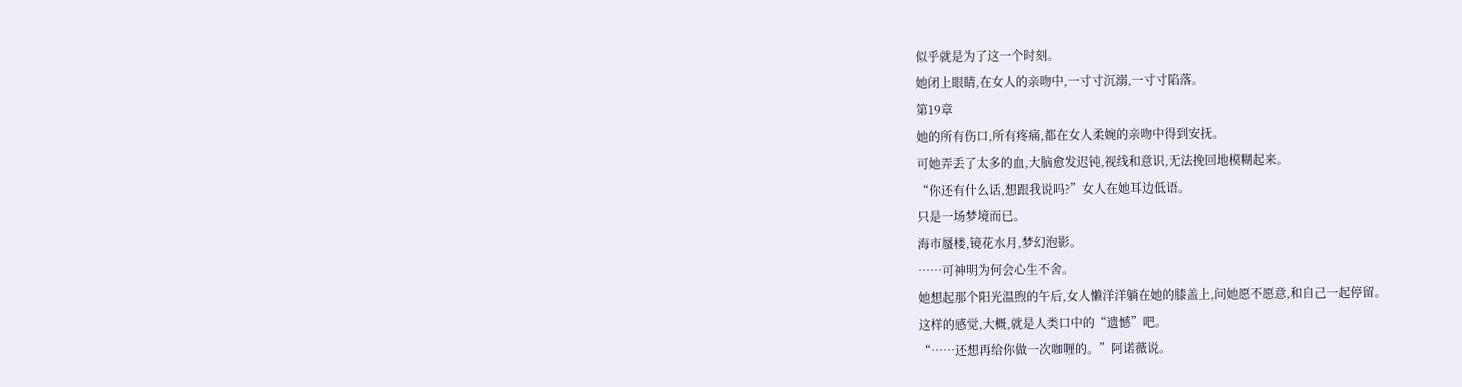似乎就是为了这一个时刻。
她闭上眼睛,在女人的亲吻中,一寸寸沉溺,一寸寸陷落。
第19章
她的所有伤口,所有疼痛,都在女人柔婉的亲吻中得到安抚。
可她弄丢了太多的血,大脑愈发迟钝,视线和意识,无法挽回地模糊起来。
“你还有什么话,想跟我说吗?”女人在她耳边低语。
只是一场梦境而已。
海市蜃楼,镜花水月,梦幻泡影。
……可神明为何会心生不舍。
她想起那个阳光温煦的午后,女人懒洋洋躺在她的膝盖上,问她愿不愿意,和自己一起停留。
这样的感觉,大概,就是人类口中的“遗憾”吧。
“……还想再给你做一次咖喱的。”阿诺薇说。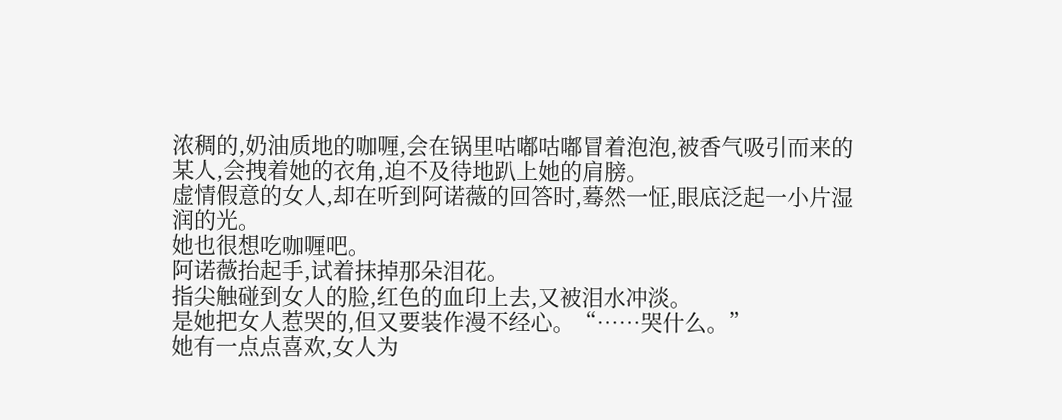浓稠的,奶油质地的咖喱,会在锅里咕嘟咕嘟冒着泡泡,被香气吸引而来的某人,会拽着她的衣角,迫不及待地趴上她的肩膀。
虚情假意的女人,却在听到阿诺薇的回答时,蓦然一怔,眼底泛起一小片湿润的光。
她也很想吃咖喱吧。
阿诺薇抬起手,试着抹掉那朵泪花。
指尖触碰到女人的脸,红色的血印上去,又被泪水冲淡。
是她把女人惹哭的,但又要装作漫不经心。“……哭什么。”
她有一点点喜欢,女人为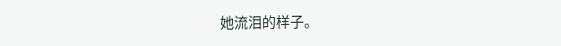她流泪的样子。